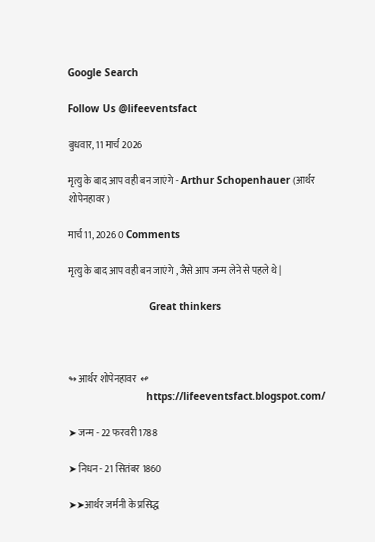Google Search

Follow Us @lifeeventsfact

बुधवार, 11 मार्च 2026

मृत्यु के बाद आप वही बन जाएंगे - Arthur Schopenhauer (आर्थर शोपेनहावर)

मार्च 11, 2026 0 Comments

मृत्यु के बाद आप वही बन जाएंगे , जैसे आप जन्म लेने से पहले थे |

                           Great thinkers



↬ आर्थर शोपेनहावर  ↫
                          https://lifeeventsfact.blogspot.com/

➤ जन्म - 22 फरवरी 1788

➤ निधन - 21 सितंबर 1860

➤➤आर्थर जर्मनी के प्रसिद्ध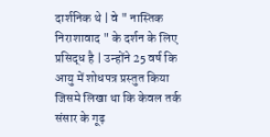दार्शनिक थे | वे " नास्तिक निराशावाद " के दर्शन के लिए प्रसिद्ध है | उन्होंने 25 वर्ष कि आयु में शोधपत्र प्रस्तुत किया जिसमे लिखा था कि केवल तर्क संसार के गूढ़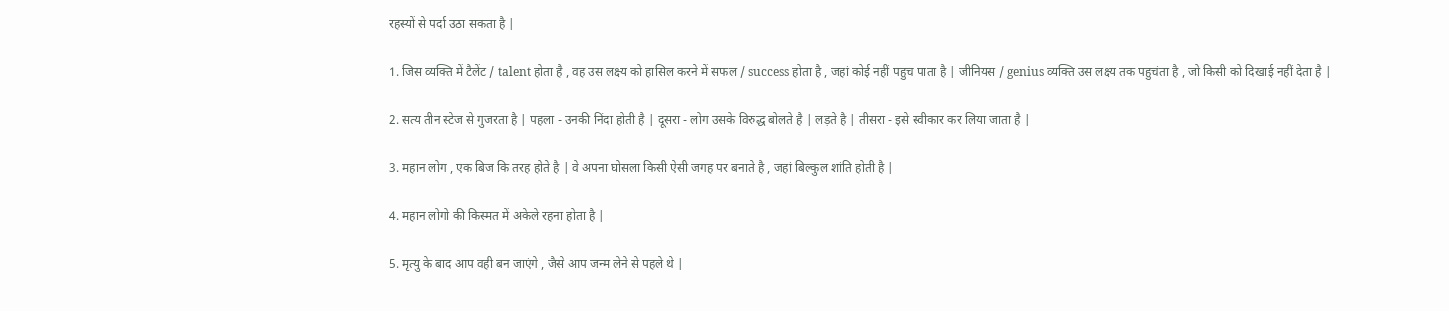रहस्यों से पर्दा उठा सकता है |

1. जिस व्यक्ति में टैलेंट / talent होता है , वह उस लक्ष्य को हासिल करने में सफल / success होता है , जहां कोई नहीं पहुच पाता है | जीनियस / genius व्यक्ति उस लक्ष्य तक पहुचंता है , जो किसी को दिखाई नहीं देता है |

2. सत्य तीन स्टेज से गुजरता है | पहला - उनकी निंदा होती है | दूसरा - लोग उसके विरुद्ध बोलते है | लड़ते है | तीसरा - इसे स्वीकार कर लिया जाता है |

3. महान लोग , एक बिज कि तरह होते है | वे अपना घोसला किसी ऐसी जगह पर बनाते है , जहां बिल्कुल शांति होती है |

4. महान लोगो की किस्मत में अकेले रहना होता है |

5. मृत्यु के बाद आप वही बन जाएंगे , जैसे आप जन्म लेने से पहले थे |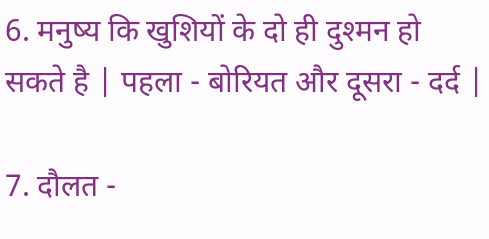6. मनुष्य कि खुशियों के दो ही दुश्मन हो सकते है | पहला - बोरियत और दूसरा - दर्द |

7. दौलत -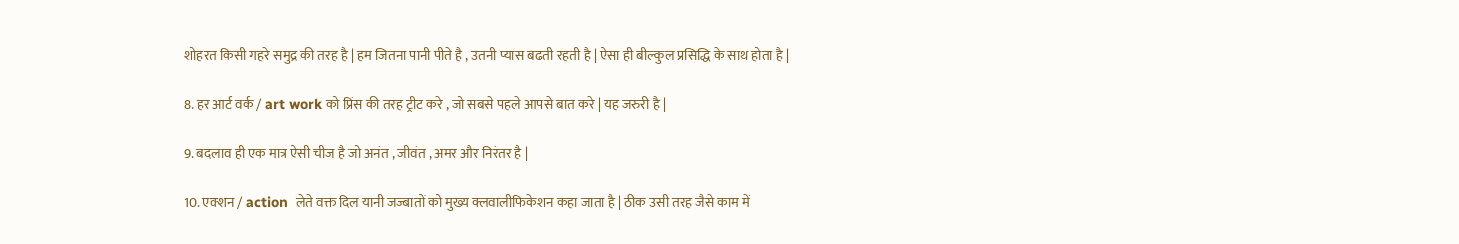शोहरत किसी गहरे समुद्र की तरह है | हम जितना पानी पीते है , उतनी प्यास बढती रहती है | ऐसा ही बील्कुल प्रसिद्धि के साथ होता है |

8. हर आर्ट वर्क / art work को प्रिंस की तरह ट्रीट करे , जो सबसे पहले आपसे बात करे | यह जरुरी है |

9. बदलाव ही एक मात्र ऐसी चीज है जो अनंत , जीवंत , अमर और निरंतर है |

10. एक्शन / action  लेते वक्त दिल यानी जज्बातों को मुख्य क्लवालीफिकेशन कहा जाता है | ठीक उसी तरह जैसे काम में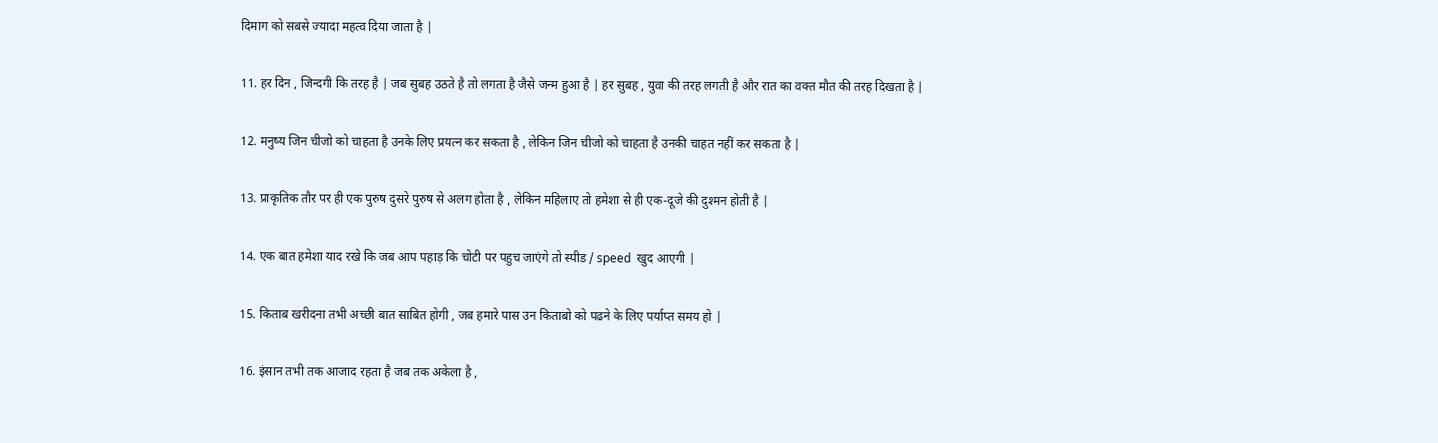दिमाग को सबसे ज्यादा महत्व दिया जाता है |

11. हर दिन , जिन्दगी कि तरह है | जब सुबह उठते है तो लगता है जैसे जन्म हुआ है | हर सुबह , युवा की तरह लगती है और रात का वक्त मौत की तरह दिखता है |

12. मनुष्य जिन चीजो को चाहता है उनके लिए प्रयत्न कर सकता है , लेकिन जिन चीजो को चाहता है उनकी चाहत नहीं कर सकता है |

13. प्राकृतिक तौर पर ही एक पुरुष दुसरे पुरुष से अलग होता है , लेकिन महिलाए तो हमेशा से ही एक-दूजे की दुश्मन होती है |

14. एक बात हमेशा याद रखे कि जब आप पहाड़ कि चोटी पर पहुच जाएंगे तो स्पीड / speed  खुद आएगी |

15. किताब खरीदना तभी अच्छी बात साबित होगी , जब हमारे पास उन किताबो को पढने के लिए पर्याप्त समय हो |

16. इंसान तभी तक आजाद रहता है जब तक अकेला है ,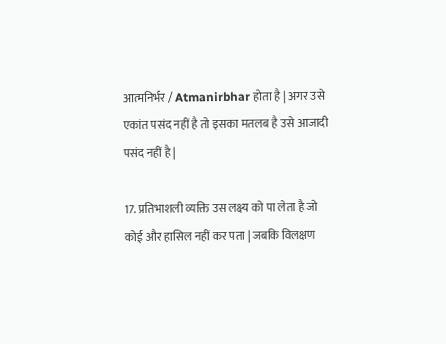आत्मनिर्भर / Atmanirbhar होता है | अगर उसे एकांत पसंद नहीं है तो इसका मतलब है उसे आजादी पसंद नहीं है |

17. प्रतिभाशली व्यक्ति उस लक्ष्य को पा लेता है जो कोई और हासिल नहीं कर पता | जबकि विलक्षण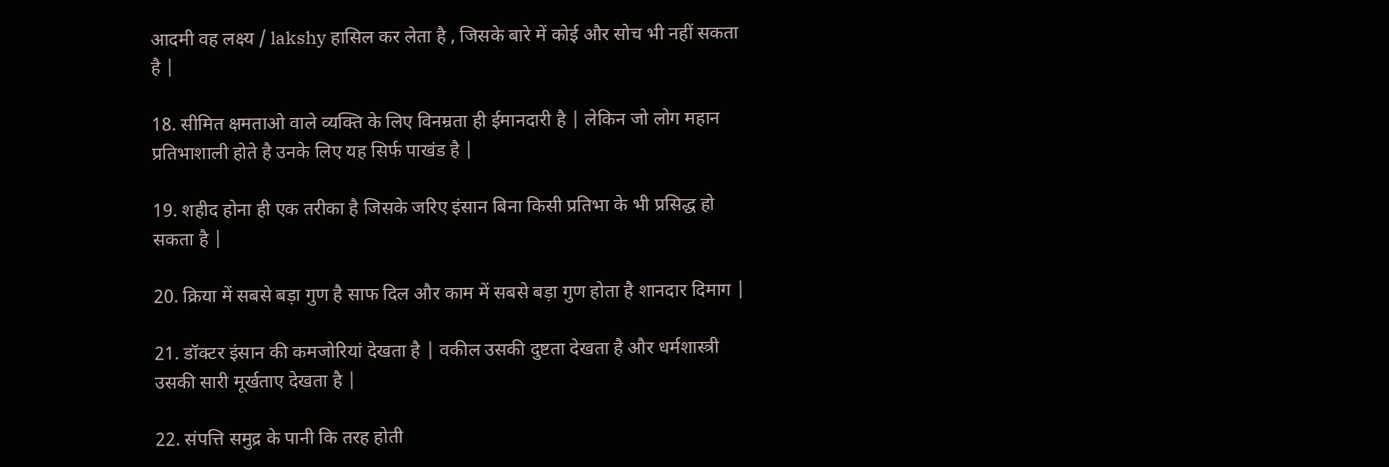आदमी वह लक्ष्य / lakshy हासिल कर लेता है , जिसके बारे में कोई और सोच भी नहीं सकता है |

18. सीमित क्षमताओ वाले व्यक्ति के लिए विनम्रता ही ईमानदारी है | लेकिन जो लोग महान प्रतिभाशाली होते है उनके लिए यह सिर्फ पाखंड है |

19. शहीद होना ही एक तरीका है जिसके जरिए इंसान बिना किसी प्रतिभा के भी प्रसिद्ध हो सकता है |

20. क्रिया में सबसे बड़ा गुण है साफ दिल और काम में सबसे बड़ा गुण होता है शानदार दिमाग |

21. डॉक्टर इंसान की कमजोरियां देखता है | वकील उसकी दुष्टता देखता है और धर्मशास्त्री उसकी सारी मूर्खताए देखता है |

22. संपत्ति समुद्र के पानी कि तरह होती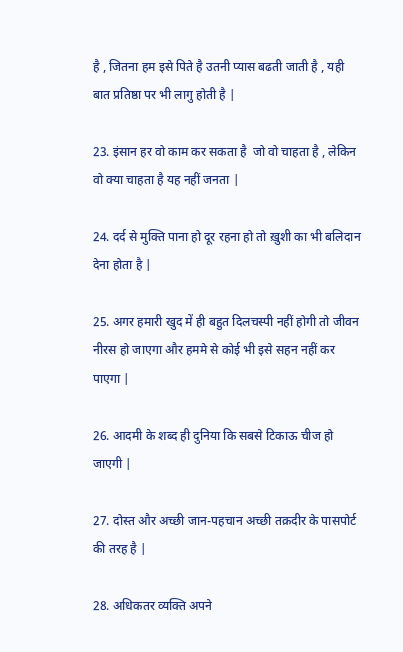है , जितना हम इसे पिते है उतनी प्यास बढती जाती है , यही बात प्रतिष्ठा पर भी लागु होती है |

23. इंसान हर वो काम कर सकता है  जो वो चाहता है , लेकिन वो क्या चाहता है यह नहीं जनता |

24. दर्द से मुक्ति पाना हो दूर रहना हो तो ख़ुशी का भी बलिदान देना होता है |

25. अगर हमारी खुद में ही बहुत दिलचस्पी नहीं होगी तो जीवन नीरस हो जाएगा और हममे से कोई भी इसे सहन नहीं कर पाएगा |

26. आदमी के शब्द ही दुनिया कि सबसे टिकाऊ चीज हो जाएगी |

27. दोस्त और अच्छी जान-पहचान अच्छी तक़दीर के पासपोर्ट की तरह है |

28. अधिकतर व्यक्ति अपने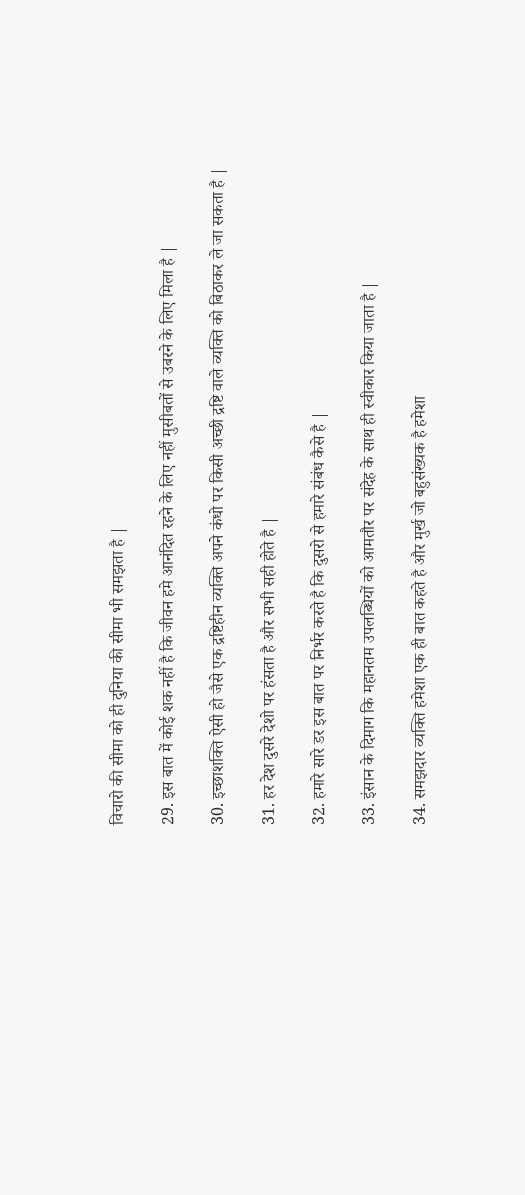विचारो की सीमा को ही दुनिया की सीमा भी समझता है |

29. इस बात में कोई शक नहीं है कि जीवन हमे आनंदित रहने के लिए नहीं मुसीबतों से उबरने के लिए मिला है |

30. इच्छाशक्ति ऐसी हो जैसे एक द्रष्टिहीन व्यक्ति अपने कंधो पर किसी अच्छी द्रष्टि वाले व्यक्ति को बिठाकर ले जा सकता है |

31. हर देश दुसरे देशो पर हंसता है और सभी सही होते है |

32. हमारे सारे डर इस बात पर निर्भर करते है कि दुसरो से हमारे संबंध कैसे है |

33. इंसान के दिमाग कि महानतम उपलब्धियों को आमतौर पर संदेह के साथ ही स्वीकार किया जाता है |

34. समझदार व्यक्ति हमेशा एक ही बात कहते है और मुर्ख जो बहुसंख्यक है हमेशा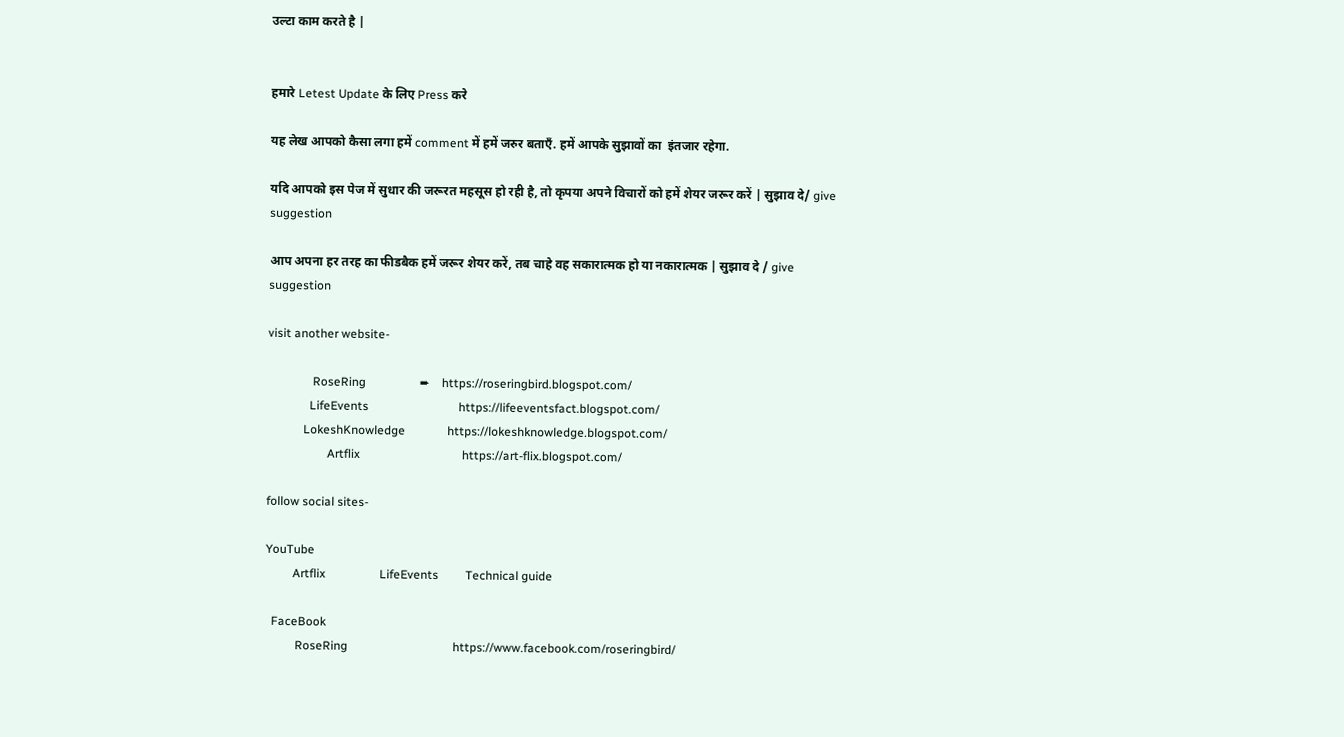उल्टा काम करते है |


हमारे Letest Update के लिए Press करे

यह लेख आपको कैसा लगा हमें comment में हमें जरुर बताएँ. हमें आपके सुझावों का  इंतजार रहेगा.

यदि आपको इस पेज में सुधार की जरूरत महसूस हो रही है, तो कृपया अपने विचारों को हमें शेयर जरूर करें | सुझाव दे/ give suggestion

आप अपना हर तरह का फीडबैक हमें जरूर शेयर करें, तब चाहे वह सकारात्मक हो या नकारात्मक | सुझाव दे / give suggestion

visit another website-

               RoseRing                  ➨    https://roseringbird.blogspot.com/
              LifeEvents                              https://lifeeventsfact.blogspot.com/
            LokeshKnowledge              https://lokeshknowledge.blogspot.com/
                    Artflix                                  https://art-flix.blogspot.com/

follow social sites-

YouTube
         Artflix                  LifeEvents         Technical guide

  FaceBook
          RoseRing                                   https://www.facebook.com/roseringbird/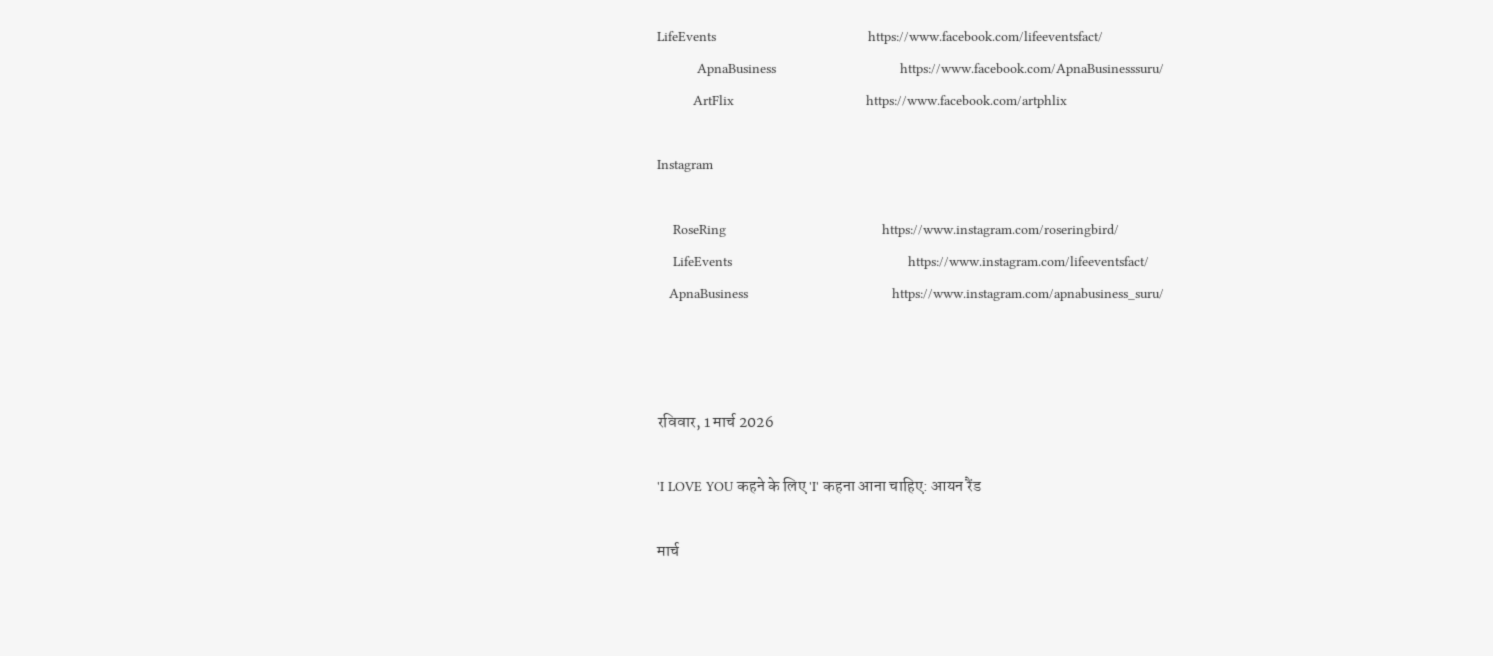LifeEvents                                      https://www.facebook.com/lifeeventsfact/
          ApnaBusiness                               https://www.facebook.com/ApnaBusinesssuru/
         ArtFlix                                 https://www.facebook.com/artphlix

Instagram

    RoseRing                                       https://www.instagram.com/roseringbird/
    LifeEvents                                            https://www.instagram.com/lifeeventsfact/
   ApnaBusiness                                    https://www.instagram.com/apnabusiness_suru/



रविवार, 1 मार्च 2026

'I LOVE YOU कहने के लिए 'I' कहना आना चाहिए: आयन रैंड

मार्च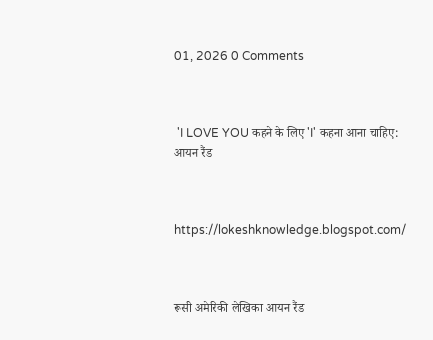01, 2026 0 Comments



 'I LOVE YOU कहने के लिए 'I' कहना आना चाहिए: आयन रैंड



https://lokeshknowledge.blogspot.com/



रूसी अमेरिकी लेखिका आयन रैंड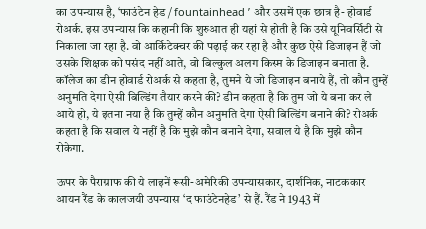का उपन्यास है, ‘फाउंटेन हेड / fountainhead ’ और उसमें एक छात्र है- होवार्ड रोअर्क. इस उपन्यास कि कहानी कि शुरुआत ही यहां से होती है कि उसे यूनिवर्सिटी से निकाला जा रहा है. वो आर्किटेक्चर की पढ़ाई कर रहा है और कुछ ऐसे डिजाइन हैं जो उसके शिक्षक को पसंद नहीं आते, वो बिल्कुल अलग किस्म के डिजाइन बनाता है. कॉलेज का डीन होवार्ड रोअर्क से कहता है, तुमने ये जो डिजाइन बनाये हैं, तो कौन तुम्हें अनुमति देगा ऐसी बिल्डिंग तैयार करने की? डीन कहता है कि तुम जो ये बना कर ले आये हो, ये इतना नया है कि तुम्हें कौन अनुमति देगा ऐसी बिल्डिंग बनाने की? रोअर्क कहता है कि सवाल ये नहीं है कि मुझे कौन बनाने देगा, सवाल ये है कि मुझे कौन रोकेगा.

ऊपर के पैराग्राफ की ये लाइनें रूसी-अमेरिकी उपन्यासकार, दार्शनिक, नाटककार आयन रैंड के कालजयी उपन्यास ‘द फाउंटेनहेड’ से हैं. रैंड ने 1943 में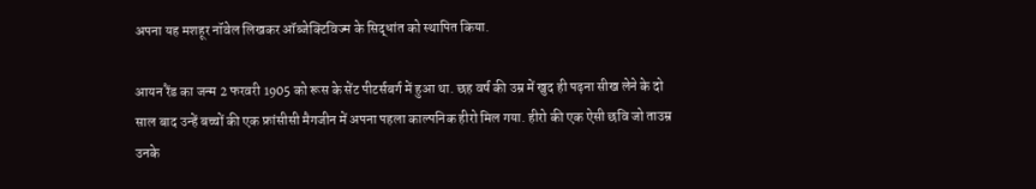अपना यह मशहूर नॉवेल लिखकर ऑब्जेक्टिविज्म के सिद्धांत को स्थापित किया.

आयन रैंड का जन्म 2 फरवरी 1905 को रूस के सेंट पीटर्सबर्ग में हुआ था. छह वर्ष की उम्र में खुद ही पढ़ना सीख लेने के दो साल बाद उन्हें बच्चों की एक फ्रांसीसी मैगजीन में अपना पहला काल्पनिक हीरो मिल गया. हीरो की एक ऐसी छवि जो ताउम्र उनके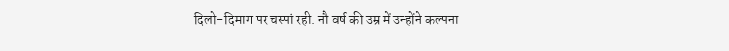दिलो-दिमाग पर चस्पां रही. नौ वर्ष की उम्र में उन्होंने कल्पना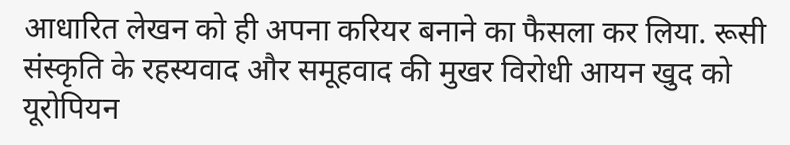आधारित लेखन को ही अपना करियर बनाने का फैसला कर लिया. रूसी संस्कृति के रहस्यवाद और समूहवाद की मुखर विरोधी आयन खुद को यूरोपियन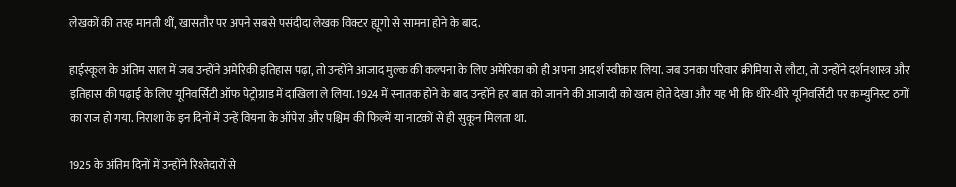लेखकों की तरह मानती थीं, खासतौर पर अपने सबसे पसंदीदा लेखक विक्टर ह्यूगो से सामना होने के बाद.

हाईस्कूल के अंतिम साल में जब उन्होंने अमेरिकी इतिहास पढ़ा, तो उन्होंने आजाद मुल्क की कल्पना के लिए अमेरिका को ही अपना आदर्श स्वीकार लिया. जब उनका परिवार क्रीमिया से लौटा, तो उन्होंने दर्शनशास्त्र और इतिहास की पढ़ाई के लिए यूनिवर्सिटी ऑफ पेट्रोग्राड में दाखिला ले लिया. 1924 में स्नातक होने के बाद उन्होंने हर बात को जानने की आजादी को खत्म होते देखा और यह भी कि धीरे-धीरे यूनिवर्सिटी पर कम्युनिस्ट ठगों का राज हो गया. निराशा के इन दिनों में उन्हें वियना के ऑपेरा और पश्चिम की फिल्में या नाटकों से ही सुकून मिलता था.

1925 के अंतिम दिनों में उन्होंने रिश्तेदारों से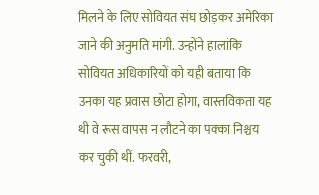मिलने के लिए सोवियत संघ छोड़कर अमेरिका जाने की अनुमति मांगी. उन्होंने हालांकि सोवियत अधिकारियों को यही बताया कि उनका यह प्रवास छोटा होगा, वास्तविकता यह थी वे रूस वापस न लौटने का पक्का निश्चय कर चुकी थीं. फरवरी,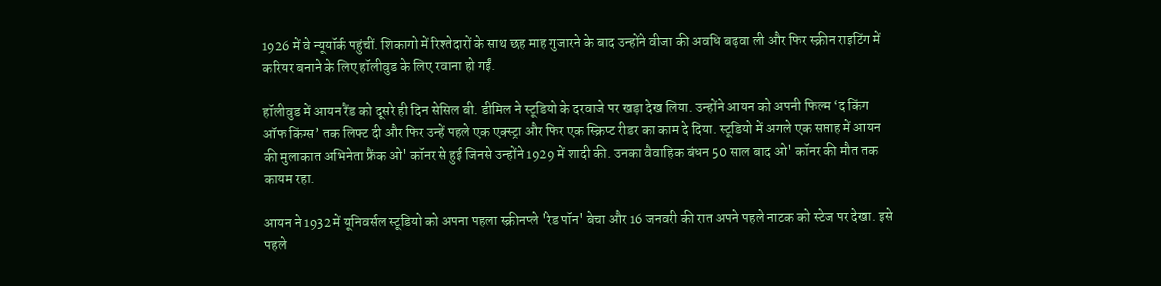1926 में वे न्यूयॉर्क पहुंचीं. शिकागो में रिश्तेदारों के साथ छह माह गुजारने के बाद उन्होंने वीजा की अवधि बढ़वा ली और फिर स्क्रीन राइटिंग में करियर बनाने के लिए हॉलीवुड के लिए रवाना हो गईं.

हॉलीवुड में आयन रैंड को दूसरे ही दिन सेसिल बी. डीमिल ने स्टूडियो के दरवाजे पर खड़ा देख लिया. उन्होंने आयन को अपनी फिल्म ‘द किंग ऑफ किंग्स’ तक लिफ्ट दी और फिर उन्हें पहले एक एक्स्ट्रा और फिर एक स्क्रिप्ट रीडर का काम दे दिया. स्टूडियो में अगले एक सप्ताह में आयन की मुलाकात अभिनेता फ्रैंक ओ' कॉनर से हुई जिनसे उन्होंने 1929 में शादी की. उनका वैवाहिक बंधन 50 साल बाद ओ' कॉनर की मौत तक कायम रहा.

आयन ने 1932 में यूनिवर्सल स्टूडियो को अपना पहला स्क्रीनप्ले 'रेड पॉन' बेचा और 16 जनवरी की रात अपने पहले नाटक को स्टेज पर देखा. इसे पहले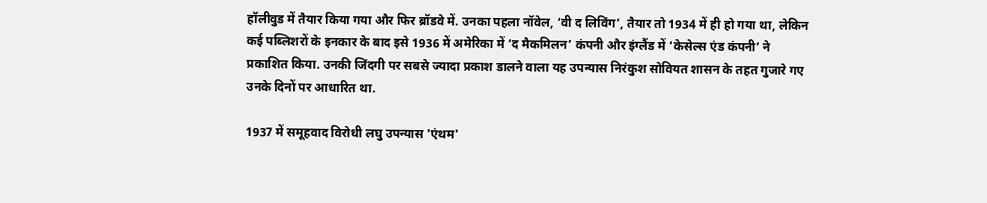हॉलीवुड में तैयार किया गया और फिर ब्रॉडवे में. उनका पहला नॉवेल, ‘वी द लिविंग’, तैयार तो 1934 में ही हो गया था, लेकिन कई पब्लिशरों के इनकार के बाद इसे 1936 में अमेरिका में ‘द मैकमिलन’ कंपनी और इंग्लैंड में ‘केसेल्स एंड कंपनी’ ने प्रकाशित किया. उनकी जिंदगी पर सबसे ज्यादा प्रकाश डालने वाला यह उपन्यास निरंकुश सोवियत शासन के तहत गुजारे गए उनके दिनों पर आधारित था.

1937 में समूहवाद विरोधी लघु उपन्यास 'एंथम'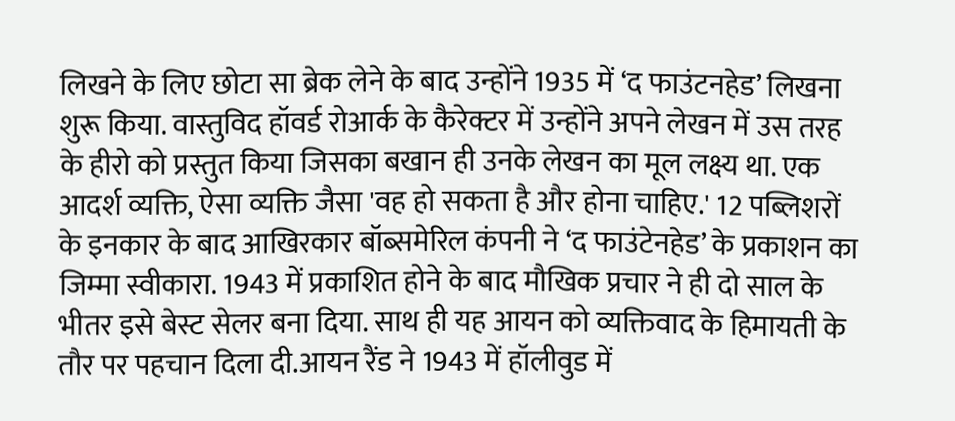लिखने के लिए छोटा सा ब्रेक लेने के बाद उन्होंने 1935 में ‘द फाउंटनहेड’ लिखना शुरू किया. वास्तुविद हॉवर्ड रोआर्क के कैरेक्टर में उन्होंने अपने लेखन में उस तरह के हीरो को प्रस्तुत किया जिसका बखान ही उनके लेखन का मूल लक्ष्य था. एक आदर्श व्यक्ति, ऐसा व्यक्ति जैसा 'वह हो सकता है और होना चाहिए.' 12 पब्लिशरों के इनकार के बाद आखिरकार बॉब्समेरिल कंपनी ने ‘द फाउंटेनहेड’ के प्रकाशन का जिम्मा स्वीकारा. 1943 में प्रकाशित होने के बाद मौखिक प्रचार ने ही दो साल के भीतर इसे बेस्ट सेलर बना दिया. साथ ही यह आयन को व्यक्तिवाद के हिमायती के तौर पर पहचान दिला दी.आयन रैंड ने 1943 में हॉलीवुड में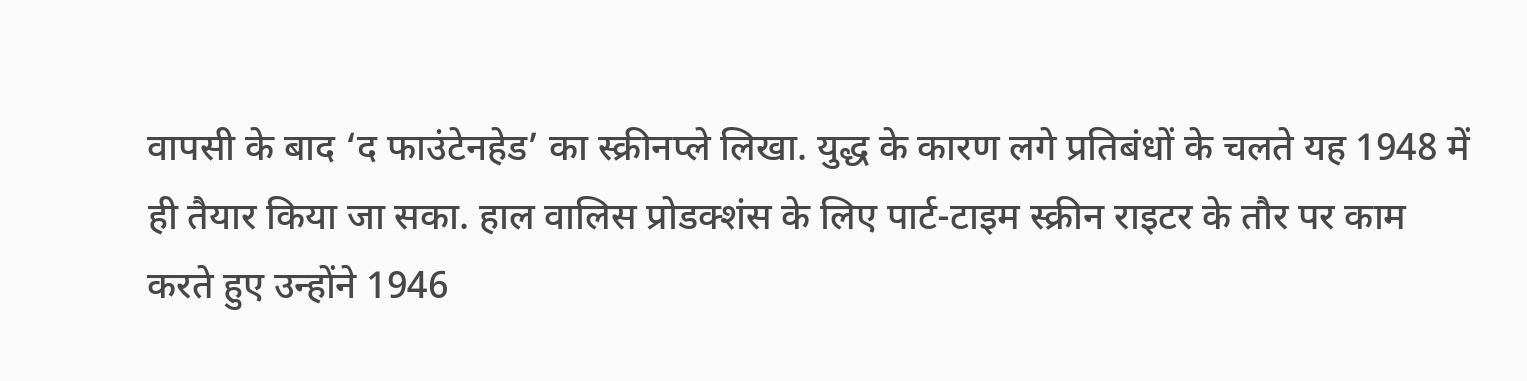वापसी के बाद ‘द फाउंटेनहेड’ का स्क्रीनप्ले लिखा. युद्ध के कारण लगे प्रतिबंधों के चलते यह 1948 में ही तैयार किया जा सका. हाल वालिस प्रोडक्शंस के लिए पार्ट-टाइम स्क्रीन राइटर के तौर पर काम करते हुए उन्होंने 1946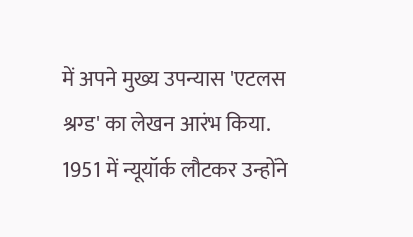में अपने मुख्य उपन्यास 'एटलस श्रग्ड' का लेखन आरंभ किया. 1951 में न्यूयॉर्क लौटकर उन्होंने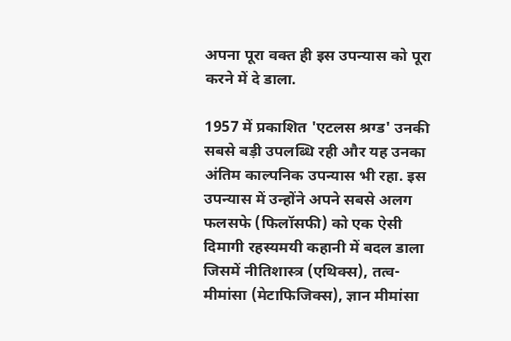अपना पूरा वक्त ही इस उपन्यास को पूरा करने में दे डाला.

1957 में प्रकाशित 'एटलस श्रग्ड' उनकी सबसे बड़ी उपलब्धि रही और यह उनका अंतिम काल्पनिक उपन्यास भी रहा. इस उपन्यास में उन्होंने अपने सबसे अलग फलसफे (फिलॉसफी) को एक ऐसी दिमागी रहस्यमयी कहानी में बदल डाला जिसमें नीतिशास्त्र (एथिक्स), तत्व-मीमांसा (मेटाफिजिक्स), ज्ञान मीमांसा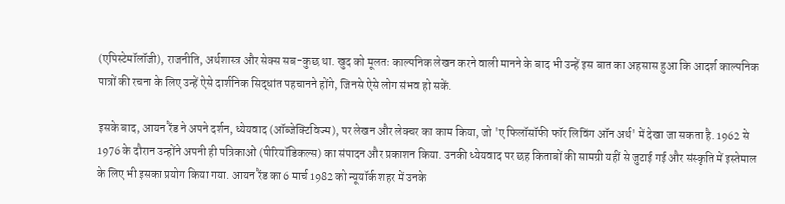(एपिस्टेमॉलॉजी), राजनीति, अर्थशास्त्र और सेक्स सब-कुछ था. खुद को मूलतः काल्पनिक लेखन करने वाली मानने के बाद भी उन्हें इस बात का अहसास हुआ कि आदर्श काल्पनिक पात्रों की रचना के लिए उन्हें ऐसे दार्शनिक सिद्धांत पहचानने होंगे, जिनसे ऐसे लोग संभव हो सकें.

इसके बाद, आयन रैंड ने अपने दर्शन, ध्येयवाद (ऑब्जेक्टिविज्म), पर लेखन और लेक्चर का काम किया, जो 'ए फिलॉसॉफी फॉर लिविंग ऑन अर्थ' में देखा जा सकता है. 1962 से 1976 के दौरान उन्होंने अपनी ही पत्रिकाओं (पीरियॉडिकल्स) का संपादन और प्रकाशन किया. उनकी ध्येयवाद पर छह किताबों की सामग्री यहीं से जुटाई गई और संस्कृति में इस्तेमाल के लिए भी इसका प्रयोग किया गया. आयन रैंड का 6 मार्च 1982 को न्यूयॉर्क शहर में उनके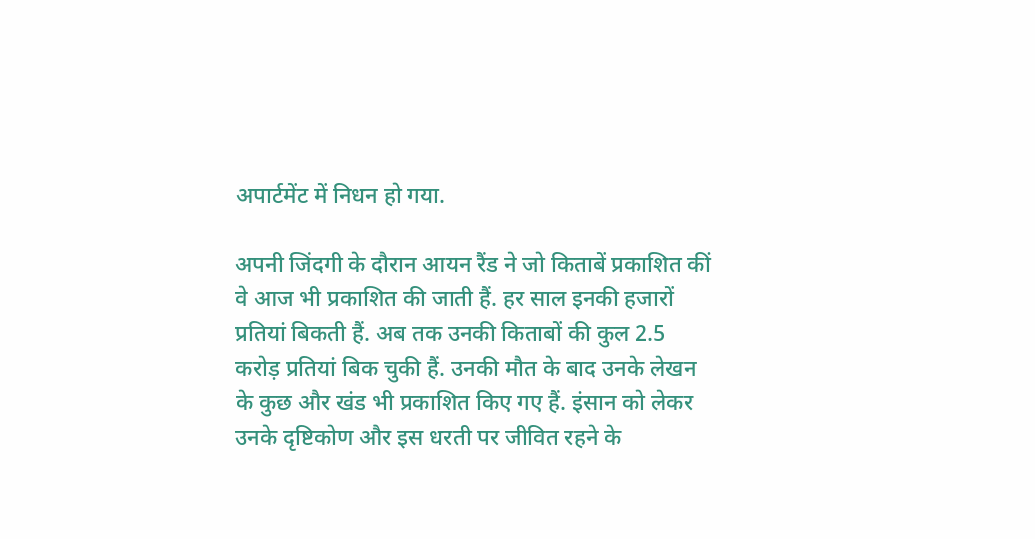अपार्टमेंट में निधन हो गया.

अपनी जिंदगी के दौरान आयन रैंड ने जो किताबें प्रकाशित कीं वे आज भी प्रकाशित की जाती हैं. हर साल इनकी हजारों प्रतियां बिकती हैं. अब तक उनकी किताबों की कुल 2.5 करोड़ प्रतियां बिक चुकी हैं. उनकी मौत के बाद उनके लेखन के कुछ और खंड भी प्रकाशित किए गए हैं. इंसान को लेकर उनके दृष्टिकोण और इस धरती पर जीवित रहने के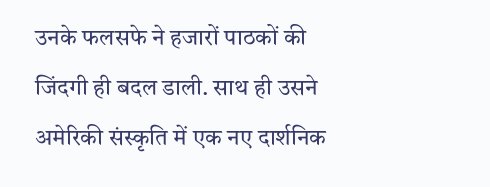उनके फलसफे ने हजारों पाठकों की जिंदगी ही बदल डाली. साथ ही उसने अमेरिकी संस्कृति में एक नए दार्शनिक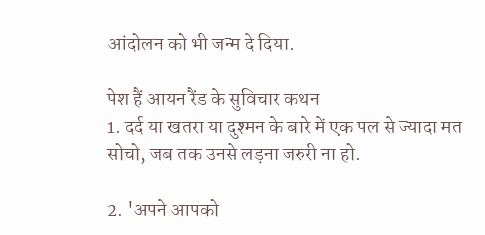आंदोलन को भी जन्म दे दिया.

पेश हैं आयन रैंड के सुविचार कथन
1. दर्द या खतरा या दुश्मन के बारे में एक पल से ज्यादा मत सोचो, जब तक उनसे लड़ना जरुरी ना हो.

2. 'अपने आपको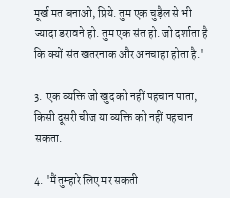मूर्ख मत बनाओ, प्रिये. तुम एक चुड़ैल से भी ज्यादा डरावने हो. तुम एक संत हो. जो दर्शाता है कि क्यों संत खतरनाक और अनचाहा होता है.'

3. एक व्यक्ति जो खुद को नहीं पहचान पाता, किसी दूसरी चीज या व्यक्ति को नहीं पहचान सकता.

4. 'मैं तुम्हारे लिए मर सकती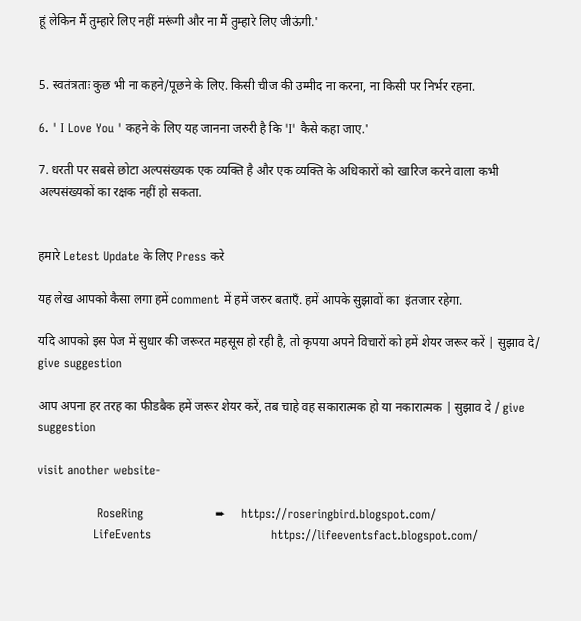हूं लेकिन मैं तुम्हारे लिए नहीं मरूंगी और ना मैं तुम्हारे लिए जीऊंगी.'


5. स्वतंत्रताः कुछ भी ना कहने/पूछने के लिए. किसी चीज की उम्मीद ना करना, ना किसी पर निर्भर रहना.

6. ' I Love You ' कहने के लिए यह जानना जरुरी है कि 'I' कैसे कहा जाए.'

7. धरती पर सबसे छोटा अल्पसंख्यक एक व्यक्ति है और एक व्यक्ति के अधिकारों को खारिज करने वाला कभी अल्पसंख्यकों का रक्षक नहीं हो सकता.


हमारे Letest Update के लिए Press करे

यह लेख आपको कैसा लगा हमें comment में हमें जरुर बताएँ. हमें आपके सुझावों का  इंतजार रहेगा.

यदि आपको इस पेज में सुधार की जरूरत महसूस हो रही है, तो कृपया अपने विचारों को हमें शेयर जरूर करें | सुझाव दे/ give suggestion

आप अपना हर तरह का फीडबैक हमें जरूर शेयर करें, तब चाहे वह सकारात्मक हो या नकारात्मक | सुझाव दे / give suggestion

visit another website-

               RoseRing                  ➨    https://roseringbird.blogspot.com/
              LifeEvents                              https://lifeeventsfact.blogspot.com/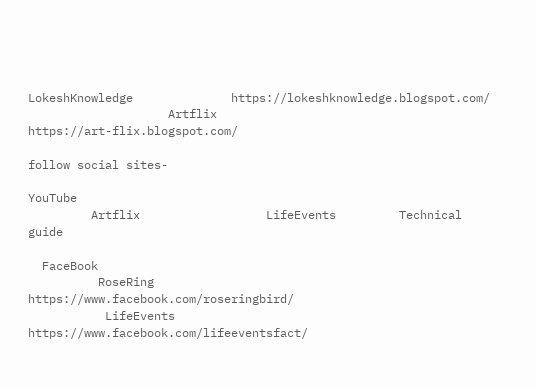LokeshKnowledge              https://lokeshknowledge.blogspot.com/
                    Artflix                                  https://art-flix.blogspot.com/

follow social sites-

YouTube
         Artflix                  LifeEvents         Technical guide

  FaceBook
          RoseRing                                   https://www.facebook.com/roseringbird/
           LifeEvents                                      https://www.facebook.com/lifeeventsfact/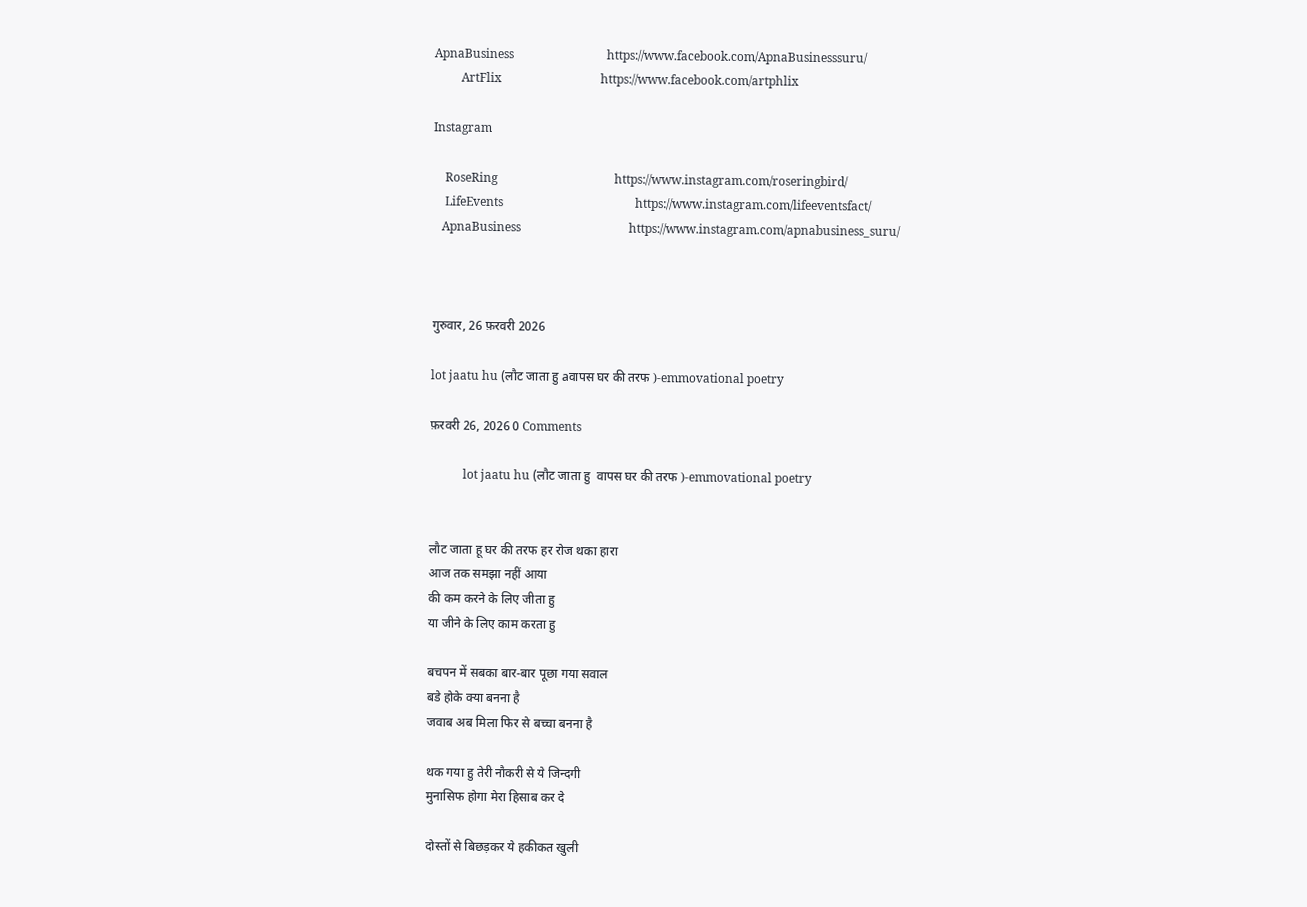ApnaBusiness                               https://www.facebook.com/ApnaBusinesssuru/
         ArtFlix                                 https://www.facebook.com/artphlix

Instagram

    RoseRing                                       https://www.instagram.com/roseringbird/
    LifeEvents                                            https://www.instagram.com/lifeeventsfact/
   ApnaBusiness                                    https://www.instagram.com/apnabusiness_suru/



गुरुवार, 26 फ़रवरी 2026

lot jaatu hu (लौट जाता हु aवापस घर की तरफ )-emmovational poetry

फ़रवरी 26, 2026 0 Comments

           lot jaatu hu (लौट जाता हु  वापस घर की तरफ )-emmovational poetry


लौट जाता हू घर की तरफ हर रोज थका हारा
आज तक समझा नहीं आया
की कम करने के लिए जीता हु
या जीने के लिए काम करता हु

बचपन में सबका बार-बार पूछा गया सवाल
बडे होके क्या बनना है
जवाब अब मिला फिर से बच्चा बनना है

थक गया हु तेरी नौकरी से ये जिन्दगी
मुनासिफ होगा मेरा हिसाब कर दे

दोस्तों से बिछड़कर ये हकीकत खुली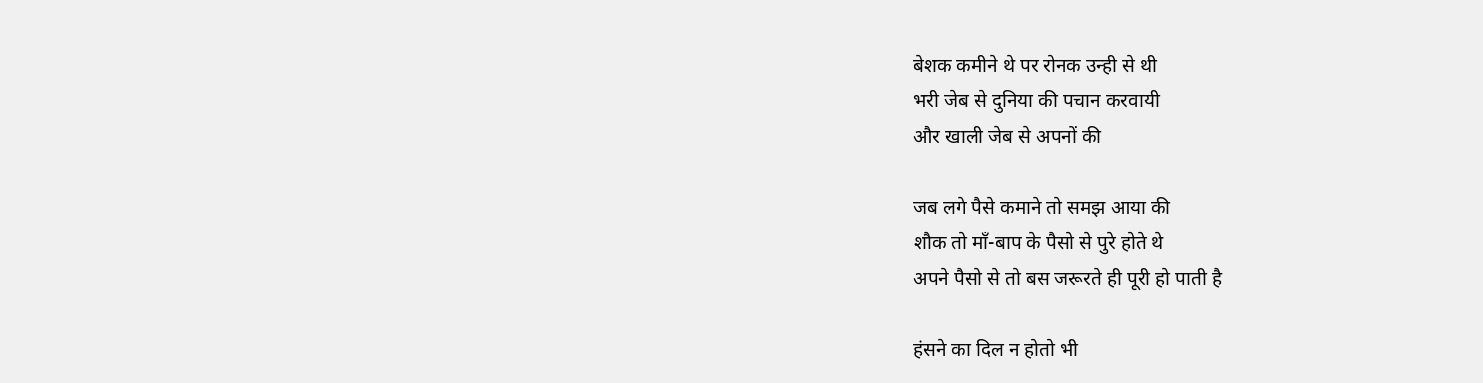बेशक कमीने थे पर रोनक उन्ही से थी
भरी जेब से दुनिया की पचान करवायी
और खाली जेब से अपनों की

जब लगे पैसे कमाने तो समझ आया की
शौक तो माँ-बाप के पैसो से पुरे होते थे
अपने पैसो से तो बस जरूरते ही पूरी हो पाती है

हंसने का दिल न होतो भी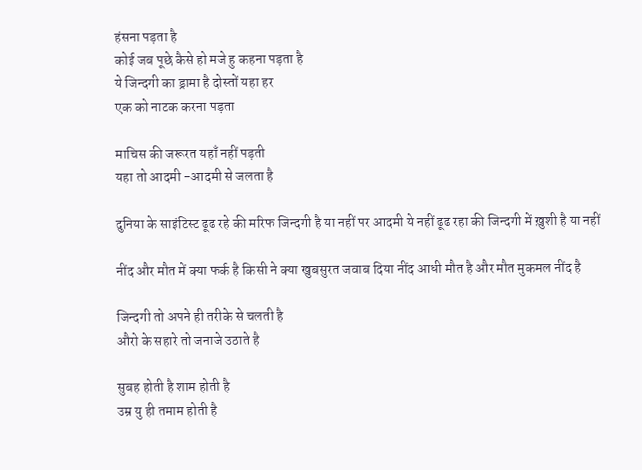हंसना पड़ता है
कोई जब पूछे कैसे हो मजे हु कहना पड़ता है
ये जिन्दगी का ड्रामा है दोस्तों यहा हर
एक को नाटक करना पड़ता

माचिस की जरूरत यहाँ नहीं पड़ती
यहा तो आदमी -आदमी से जलता है

दुनिया के साइंटिस्ट ढूढ रहे की मरिफ जिन्दगी है या नहीं पर आदमी ये नहीं ढूढ रहा की जिन्दगी में ख़ुशी है या नहीं

नींद और मौत में क्या फर्क है किसी ने क्या खुबसुरत जवाब दिया नींद आधी मौत है और मौत मुकमल नींद है

जिन्दगी तो अपने ही तरीके से चलती है
औरो के सहारे तो जनाजे उठाते है

सुबह होती है शाम होती है
उम्र यु ही तमाम होती है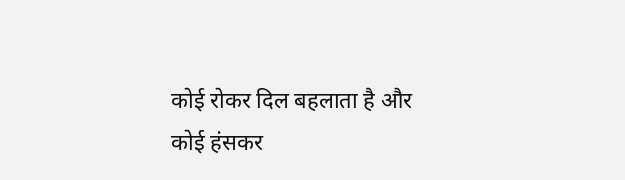कोई रोकर दिल बहलाता है और
कोई हंसकर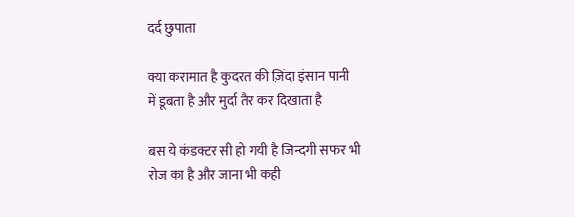दर्द छुपाता

क्या करामात है कुदरत की ज़िंदा इंसान पानी
में डूबता है और मुर्दा तैर कर दिखाता है

बस ये कंडक्टर सी हो गयी है जिन्दगी सफर भी
रोज का है और जाना भी कही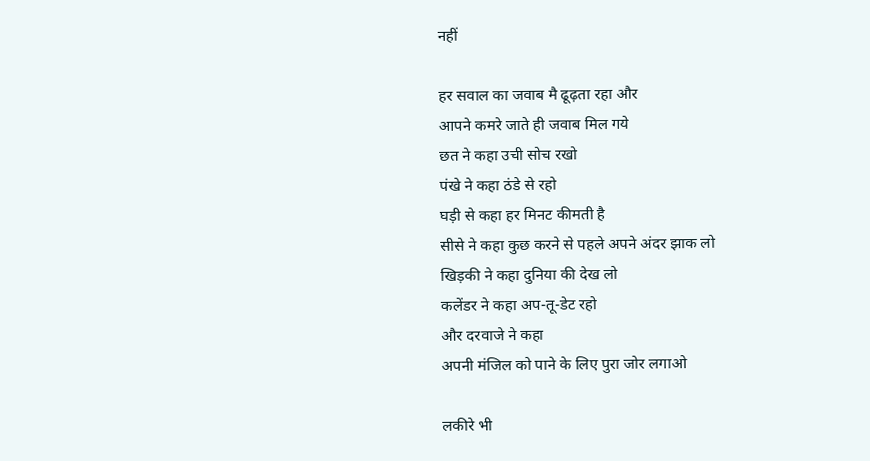नहीं

हर सवाल का जवाब मै ढूढ़ता रहा और
आपने कमरे जाते ही जवाब मिल गये
छत ने कहा उची सोच रखो
पंखे ने कहा ठंडे से रहो
घड़ी से कहा हर मिनट कीमती है
सीसे ने कहा कुछ करने से पहले अपने अंदर झाक लो
खिड़की ने कहा दुनिया की देख लो
कलेंडर ने कहा अप-तू-डेट रहो
और दरवाजे ने कहा
अपनी मंजिल को पाने के लिए पुरा जोर लगाओ

लकीरे भी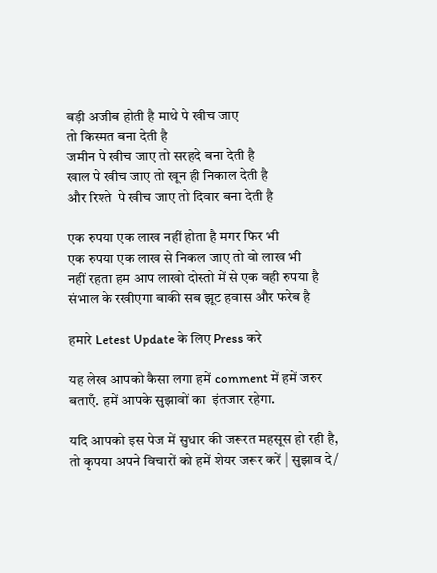बड़ी अजीब होती है माथे पे खीच जाए
तो किस्मत बना देती है
जमीन पे खीच जाए तो सरहदे बना देती है
खाल पे खीच जाए तो खून ही निकाल देती है
और रिश्ते  पे खीच जाए तो दिवार बना देती है

एक रुपया एक लाख नहीं होता है मगर फिर भी
एक रुपया एक लाख से निकल जाए तो वो लाख भी
नहीं रहता हम आप लाखो दोस्तो में से एक वही रुपया है
संभाल के रखीएगा बाकी सब झूट हवास और फरेब है

हमारे Letest Update के लिए Press करे

यह लेख आपको कैसा लगा हमें comment में हमें जरुर बताएँ. हमें आपके सुझावों का  इंतजार रहेगा.

यदि आपको इस पेज में सुधार की जरूरत महसूस हो रही है, तो कृपया अपने विचारों को हमें शेयर जरूर करें | सुझाव दे/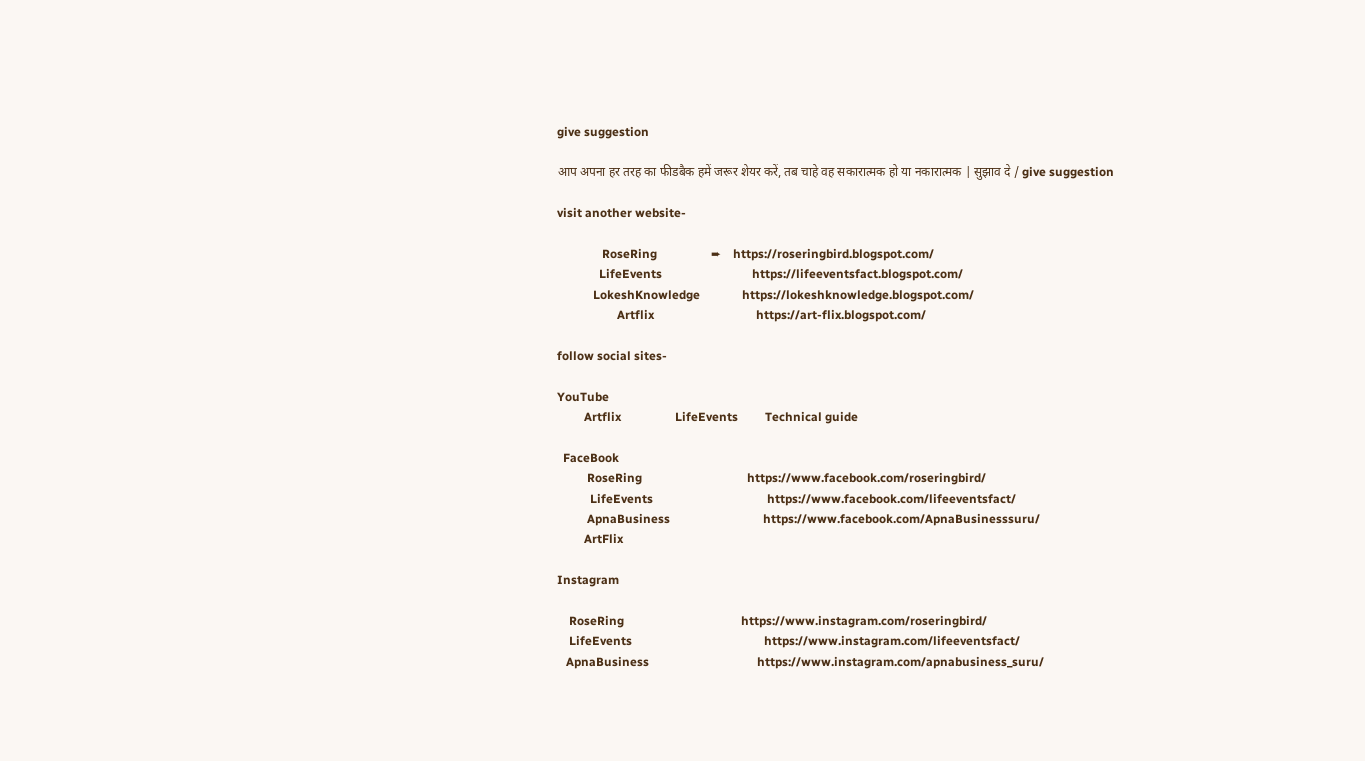give suggestion

आप अपना हर तरह का फीडबैक हमें जरूर शेयर करें, तब चाहे वह सकारात्मक हो या नकारात्मक | सुझाव दे / give suggestion

visit another website-

               RoseRing                  ➨    https://roseringbird.blogspot.com/
              LifeEvents                              https://lifeeventsfact.blogspot.com/
            LokeshKnowledge              https://lokeshknowledge.blogspot.com/
                    Artflix                                  https://art-flix.blogspot.com/

follow social sites-

YouTube
         Artflix                  LifeEvents         Technical guide

  FaceBook
          RoseRing                                   https://www.facebook.com/roseringbird/
           LifeEvents                                      https://www.facebook.com/lifeeventsfact/
          ApnaBusiness                               https://www.facebook.com/ApnaBusinesssuru/
         ArtFlix

Instagram

    RoseRing                                       https://www.instagram.com/roseringbird/
    LifeEvents                                            https://www.instagram.com/lifeeventsfact/
   ApnaBusiness                                    https://www.instagram.com/apnabusiness_suru/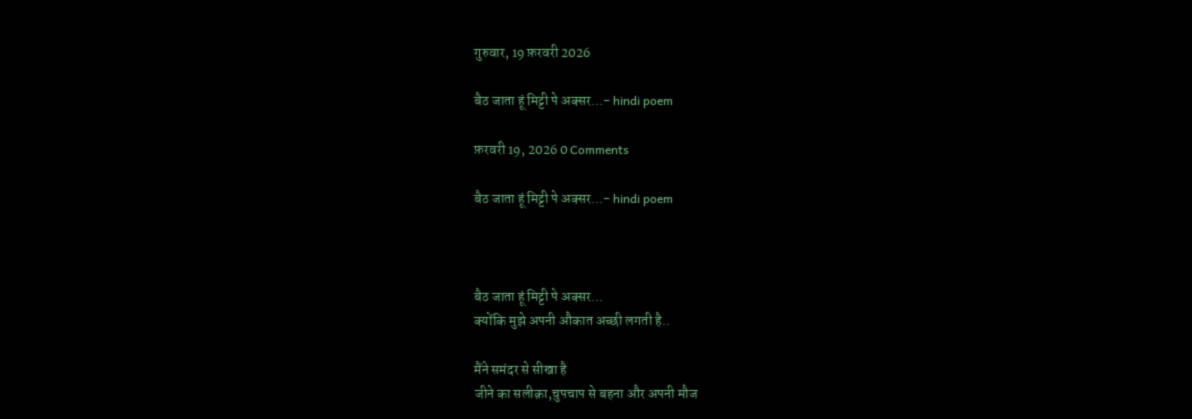गुरुवार, 19 फ़रवरी 2026

बैठ जाता हूं मिट्टी पे अक्सर...- hindi poem

फ़रवरी 19, 2026 0 Comments

बैठ जाता हूं मिट्टी पे अक्सर...- hindi poem



बैठ जाता हूं मिट्टी पे अक्सर...
क्योंकि मुझे अपनी औकात अच्छी लगती है..

मैंने समंदर से सीखा है
जीने का सलीक़ा,चुपचाप से बहना और अपनी मौज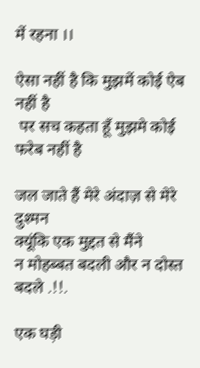में रहना ।।

ऐसा नहीं है कि मुझमें कोई ऐब नहीं है
 पर सच कहता हूँ मुझमे कोई फरेब नहीं है

जल जाते हैं मेरे अंदाज़ से मेरे दुश्मन
क्यूंकि एक मुद्दत से मैंने
न मोहब्बत बदली और न दोस्त बदले .!!.

एक घड़ी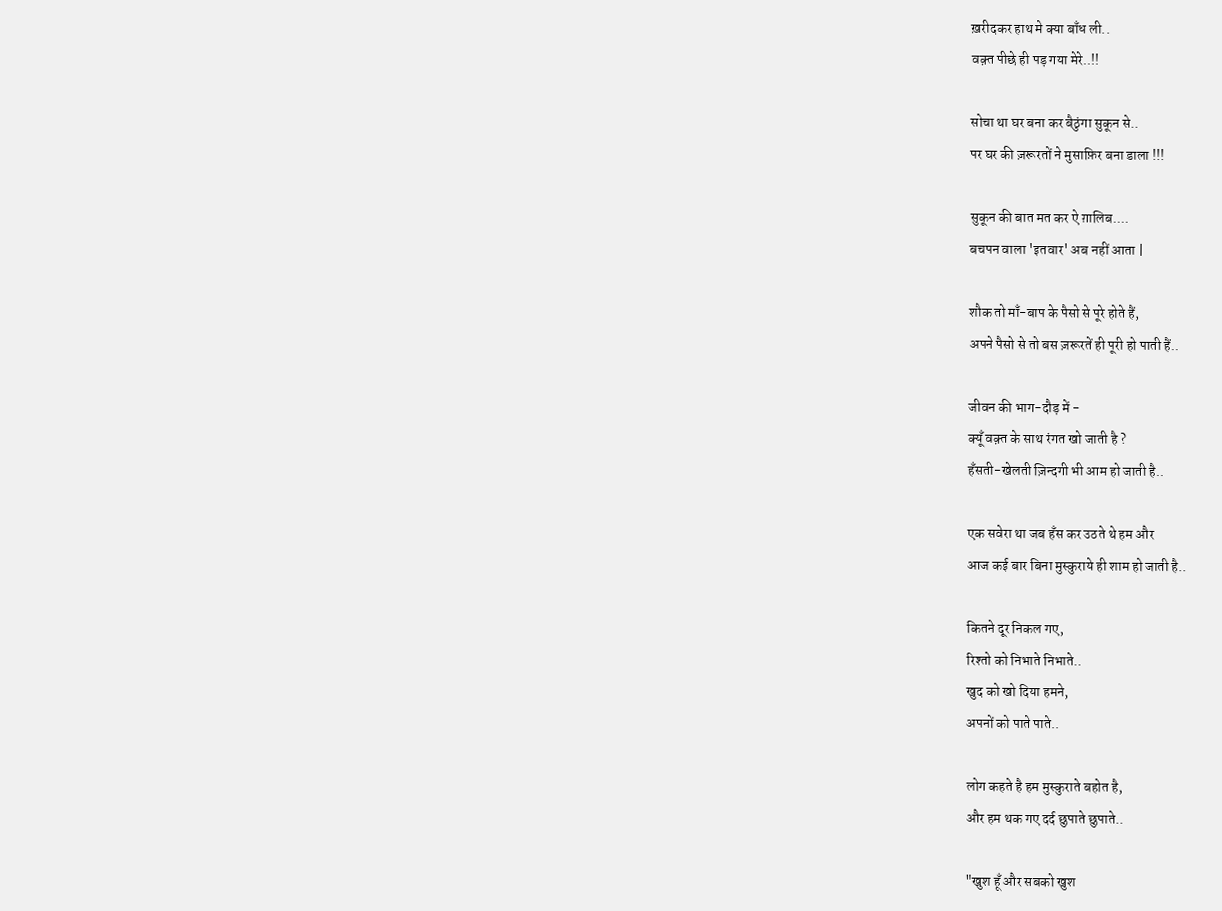ख़रीदकर हाथ मे क्या बाँध ली..
वक़्त पीछे ही पड़ गया मेरे..!!

सोचा था घर बना कर बैठुंगा सुकून से..
पर घर की ज़रूरतों ने मुसाफ़िर बना डाला !!!

सुकून की बात मत कर ऐ ग़ालिब....
बचपन वाला 'इतवार' अब नहीं आता |

शौक तो माँ-बाप के पैसो से पूरे होते हैं,
अपने पैसो से तो बस ज़रूरतें ही पूरी हो पाती हैं..

जीवन की भाग-दौड़ में -
क्यूँ वक़्त के साथ रंगत खो जाती है ?
हँसती-खेलती ज़िन्दगी भी आम हो जाती है..

एक सवेरा था जब हँस कर उठते थे हम और
आज कई बार बिना मुस्कुराये ही शाम हो जाती है..

कितने दूर निकल गए,
रिश्तो को निभाते निभाते..
खुद को खो दिया हमने,
अपनों को पाते पाते..

लोग कहते है हम मुस्कुराते बहोत है,
और हम थक गए दर्द छुपाते छुपाते..

"खुश हूँ और सबको खुश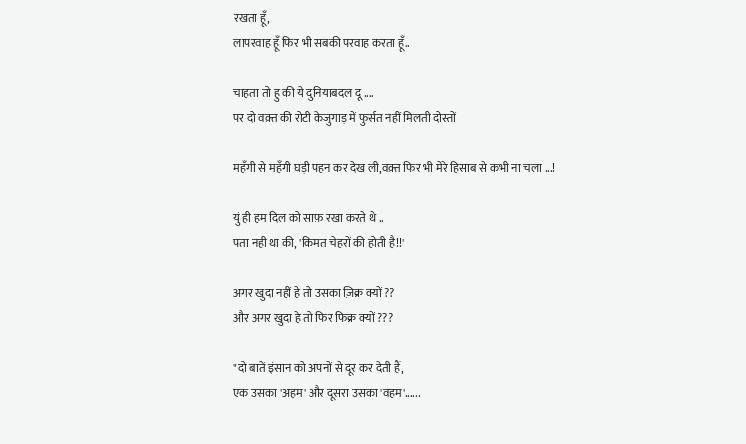रखता हूँ,
लापरवाह हूँ फिर भी सबकी परवाह करता हूँ..

चाहता तो हु की ये दुनियाबदल दू ....
पर दो वक़्त की रोटी केजुगाड़ में फुर्सत नहीं मिलती दोस्तों

महँगी से महँगी घड़ी पहन कर देख ली,वक़्त फिर भी मेरे हिसाब से कभी ना चला ...!

युं ही हम दिल को साफ़ रखा करते थे ..
पता नही था की, 'किमत चेहरों की होती है!!'

अगर खुदा नहीं हे तो उसका ज़िक्र क्यों ??
और अगर खुदा हे तो फिर फिक्र क्यों ???

"दो बातें इंसान को अपनों से दूर कर देती हैं,
एक उसका 'अहम' और दूसरा उसका 'वहम'......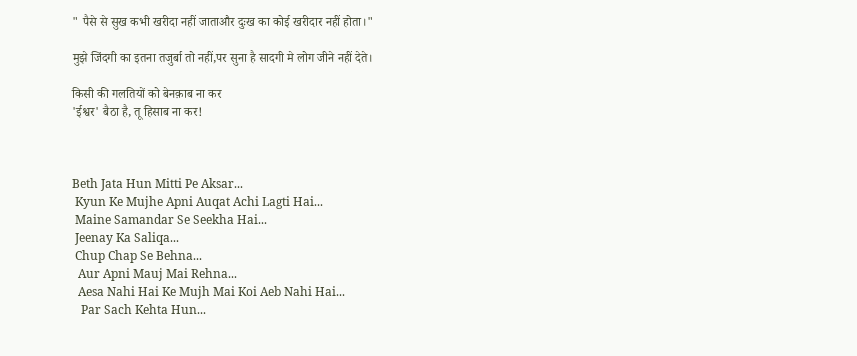" पैसे से सुख कभी खरीदा नहीं जाताऔर दुःख का कोई खरीदार नहीं होता।"

मुझे जिंदगी का इतना तजुर्बा तो नहीं,पर सुना है सादगी मे लोग जीने नहीं देते।

किसी की गलतियों को बेनक़ाब ना कर
'ईश्वर' बैठा है, तू हिसाब ना कर!



Beth Jata Hun Mitti Pe Aksar...
 Kyun Ke Mujhe Apni Auqat Achi Lagti Hai...
 Maine Samandar Se Seekha Hai...
 Jeenay Ka Saliqa...
 Chup Chap Se Behna...
  Aur Apni Mauj Mai Rehna...
  Aesa Nahi Hai Ke Mujh Mai Koi Aeb Nahi Hai...
   Par Sach Kehta Hun...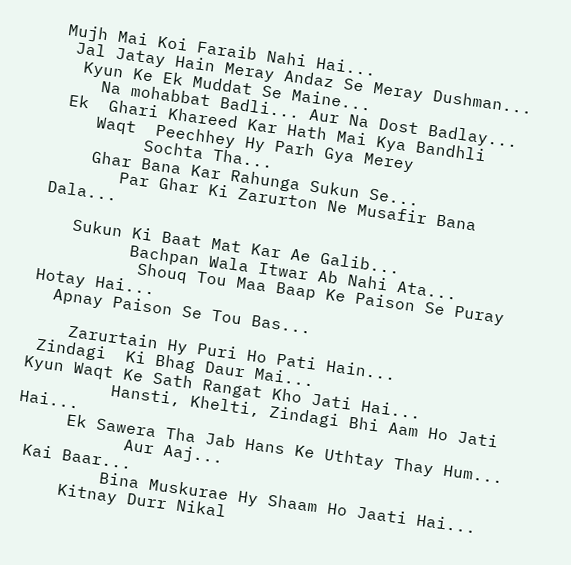Mujh Mai Koi Faraib Nahi Hai...
 Jal Jatay Hain Meray Andaz Se Meray Dushman...
  Kyun Ke Ek Muddat Se Maine...
    Na mohabbat Badli... Aur Na Dost Badlay...
 Ek  Ghari Khareed Kar Hath Mai Kya Bandhli
    Waqt  Peechhey Hy Parh Gya Merey
         Sochta Tha...
    Ghar Bana Kar Rahunga Sukun Se...
       Par Ghar Ki Zarurton Ne Musafir Bana Dala...

   Sukun Ki Baat Mat Kar Ae Galib...
         Bachpan Wala Itwar Ab Nahi Ata...
          Shouq Tou Maa Baap Ke Paison Se Puray Hotay Hai...
  Apnay Paison Se Tou Bas...

    Zarurtain Hy Puri Ho Pati Hain...
 Zindagi  Ki Bhag Daur Mai...
Kyun Waqt Ke Sath Rangat Kho Jati Hai...
         Hansti, Khelti, Zindagi Bhi Aam Ho Jati Hai...
     Ek Sawera Tha Jab Hans Ke Uthtay Thay Hum...
           Aur Aaj...
 Kai Baar...
         Bina Muskurae Hy Shaam Ho Jaati Hai...
     Kitnay Durr Nikal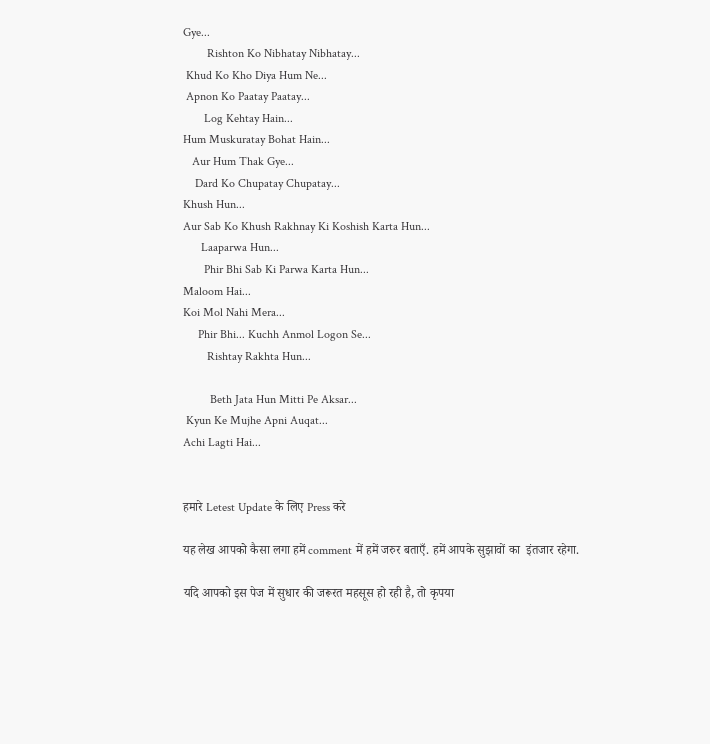Gye...
        Rishton Ko Nibhatay Nibhatay...
 Khud Ko Kho Diya Hum Ne...
 Apnon Ko Paatay Paatay...
       Log Kehtay Hain...
Hum Muskuratay Bohat Hain...
   Aur Hum Thak Gye...
    Dard Ko Chupatay Chupatay...
Khush Hun...
Aur Sab Ko Khush Rakhnay Ki Koshish Karta Hun...
      Laaparwa Hun...
       Phir Bhi Sab Ki Parwa Karta Hun...
Maloom Hai...
Koi Mol Nahi Mera...
     Phir Bhi... Kuchh Anmol Logon Se...
        Rishtay Rakhta Hun...

         Beth Jata Hun Mitti Pe Aksar...
 Kyun Ke Mujhe Apni Auqat...
Achi Lagti Hai...


हमारे Letest Update के लिए Press करे

यह लेख आपको कैसा लगा हमें comment में हमें जरुर बताएँ. हमें आपके सुझावों का  इंतजार रहेगा.

यदि आपको इस पेज में सुधार की जरूरत महसूस हो रही है, तो कृपया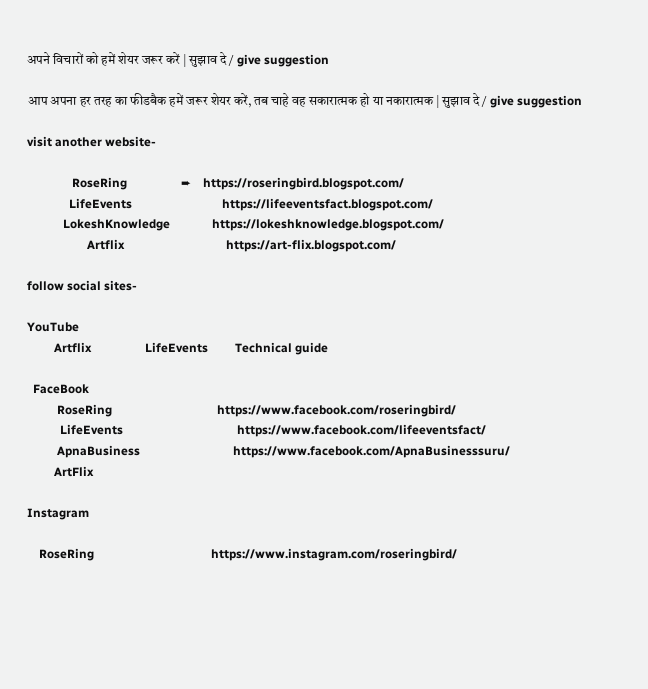अपने विचारों को हमें शेयर जरूर करें | सुझाव दे/ give suggestion

आप अपना हर तरह का फीडबैक हमें जरूर शेयर करें, तब चाहे वह सकारात्मक हो या नकारात्मक | सुझाव दे / give suggestion

visit another website-

               RoseRing                  ➨    https://roseringbird.blogspot.com/
              LifeEvents                              https://lifeeventsfact.blogspot.com/
            LokeshKnowledge              https://lokeshknowledge.blogspot.com/
                    Artflix                                  https://art-flix.blogspot.com/

follow social sites-

YouTube
         Artflix                  LifeEvents         Technical guide

  FaceBook
          RoseRing                                   https://www.facebook.com/roseringbird/
           LifeEvents                                      https://www.facebook.com/lifeeventsfact/
          ApnaBusiness                               https://www.facebook.com/ApnaBusinesssuru/
         ArtFlix

Instagram

    RoseRing                                       https://www.instagram.com/roseringbird/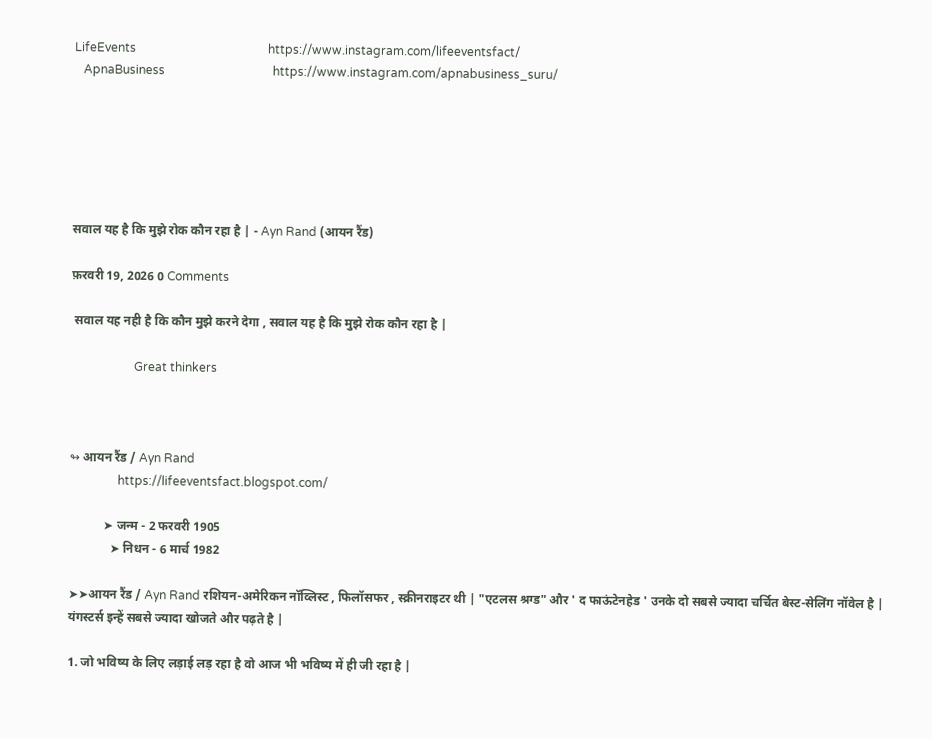LifeEvents                                            https://www.instagram.com/lifeeventsfact/
   ApnaBusiness                                    https://www.instagram.com/apnabusiness_suru/






सवाल यह है कि मुझे रोक कौन रहा है | - Ayn Rand (आयन रैंड)

फ़रवरी 19, 2026 0 Comments

 सवाल यह नही है कि कौन मुझे करने देगा , सवाल यह है कि मुझे रोक कौन रहा है |

                     Great thinkers



↬ आयन रैंड / Ayn Rand
                https://lifeeventsfact.blogspot.com/

           ➤ जन्म - 2 फरवरी 1905
             ➤ निधन - 6 मार्च 1982

➤➤आयन रैंड / Ayn Rand रशियन-अमेरिकन नॉव्लिस्ट , फिलॉसफर , स्क्रीनराइटर थी | "एटलस श्रग्ड" और ' द फाऊंटेनहेड ' उनके दो सबसे ज्यादा चर्चित बेस्ट-सेलिंग नॉवेल है | यंगस्टर्स इन्हें सबसे ज्यादा खोजते और पढ़ते है |

1. जो भविष्य के लिए लड़ाई लड़ रहा है वो आज भी भविष्य में ही जी रहा है |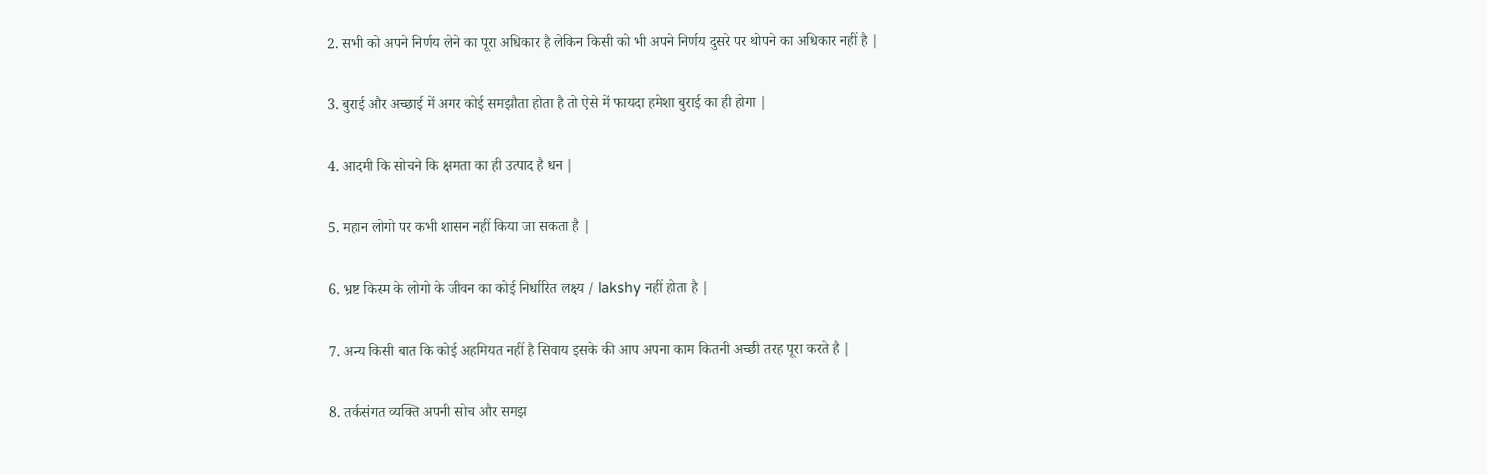2. सभी को अपने निर्णय लेने का पूरा अधिकार है लेकिन किसी को भी अपने निर्णय दुसरे पर थोपने का अधिकार नहीं है |

3. बुराई और अच्छाई में अगर कोई समझौता होता है तो ऐसे में फायदा हमेशा बुराई का ही होगा |

4. आदमी कि सोचने कि क्षमता का ही उत्पाद है धन |

5. महान लोगो पर कभी शासन नहीं किया जा सकता है |

6. भ्रष्ट किस्म के लोगो के जीवन का कोई निर्धारित लक्ष्य / lakshy नहीं होता है |

7. अन्य किसी बात कि कोई अहमियत नहीं है सिवाय इसके की आप अपना काम कितनी अच्छी तरह पूरा करते है |

8. तर्कसंगत व्यक्ति अपनी सोच और समझ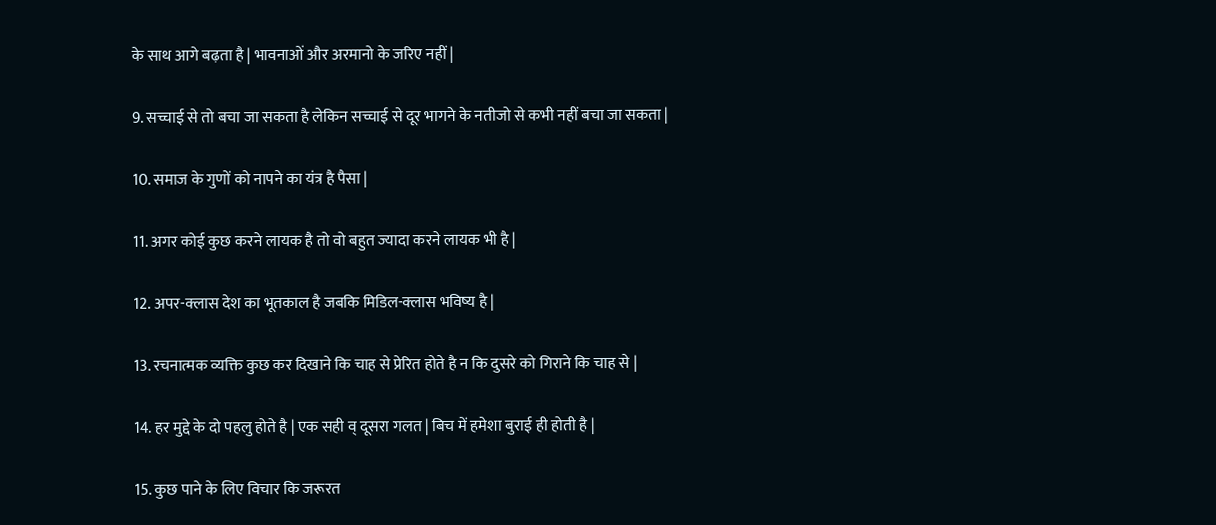के साथ आगे बढ़ता है | भावनाओं और अरमानो के जरिए नहीं |

9. सच्चाई से तो बचा जा सकता है लेकिन सच्चाई से दूर भागने के नतीजो से कभी नहीं बचा जा सकता |

10. समाज के गुणों को नापने का यंत्र है पैसा |

11. अगर कोई कुछ करने लायक है तो वो बहुत ज्यादा करने लायक भी है |

12. अपर-क्लास देश का भूतकाल है जबकि मिडिल-क्लास भविष्य है |

13. रचनात्मक व्यक्ति कुछ कर दिखाने कि चाह से प्रेरित होते है न कि दुसरे को गिराने कि चाह से |

14. हर मुद्दे के दो पहलु होते है | एक सही व् दूसरा गलत | बिच में हमेशा बुराई ही होती है |

15. कुछ पाने के लिए विचार कि जरूरत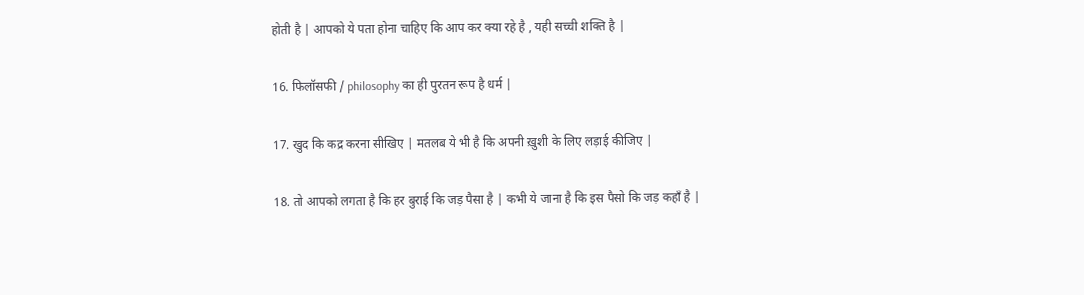होती है | आपको ये पता होना चाहिए कि आप कर क्या रहे है , यही सच्ची शक्ति है |

16. फिलॉसफी / philosophy का ही पुरतन रूप है धर्म |

17. खुद कि कद्र करना सीखिए | मतलब ये भी है कि अपनी ख़ुशी के लिए लड़ाई कीजिए |

18. तो आपको लगता है कि हर बुराई कि जड़ पैसा है | कभी ये जाना है कि इस पैसो कि जड़ कहाँ है |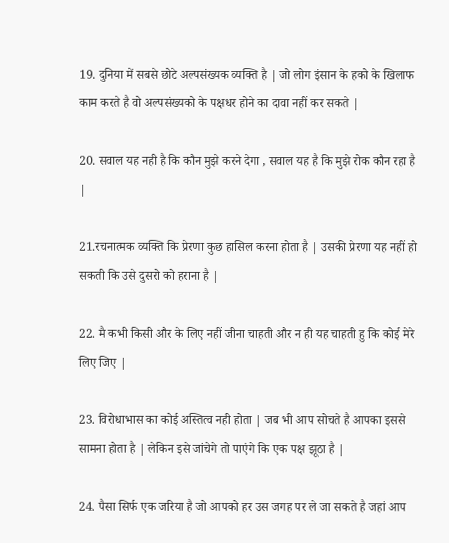19. दुनिया में सबसे छोटे अल्पसंख्यक व्यक्ति है | जो लोग इंसान के हको के खिलाफ काम करते है वो अल्पसंख्यको के पक्षधर होने का दावा नहीं कर सकते |

20. सवाल यह नही है कि कौन मुझे करने देगा , सवाल यह है कि मुझे रोक कौन रहा है |

21.रचनात्मक व्यक्ति कि प्रेरणा कुछ हासिल करना होता है | उसकी प्रेरणा यह नहीं हो सकती कि उसे दुसरो को हराना है |

22. मै कभी किसी और के लिए नहीं जीना चाहती और न ही यह चाहती हु कि कोई मेरे लिए जिए |

23. विरोधाभास का कोई अस्तित्व नही होता | जब भी आप सोचते है आपका इससे सामना होता है | लेकिन इसे जांचेगे तो पाएंगे कि एक पक्ष झूठा है |

24. पैसा सिर्फ एक जरिया है जो आपको हर उस जगह पर ले जा सकते है जहां आप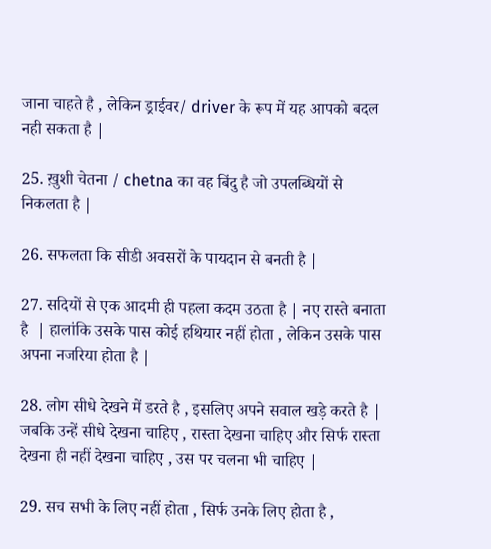जाना चाहते है , लेकिन ड्राईवर/ driver के रूप में यह आपको बदल नही सकता है |

25. ख़ुशी चेतना / chetna का वह बिंदु है जो उपलब्धियों से निकलता है |

26. सफलता कि सीडी अवसरों के पायदान से बनती है |

27. सदियों से एक आदमी ही पहला कदम उठता है | नए रास्ते बनाता है  | हालांकि उसके पास कोई हथियार नहीं होता , लेकिन उसके पास अपना नजरिया होता है |

28. लोग सीधे देखने में डरते है , इसलिए अपने सवाल खड़े करते है | जबकि उन्हें सीधे देखना चाहिए , रास्ता देखना चाहिए और सिर्फ रास्ता देखना ही नहीं देखना चाहिए , उस पर चलना भी चाहिए |

29. सच सभी के लिए नहीं होता , सिर्फ उनके लिए होता है ,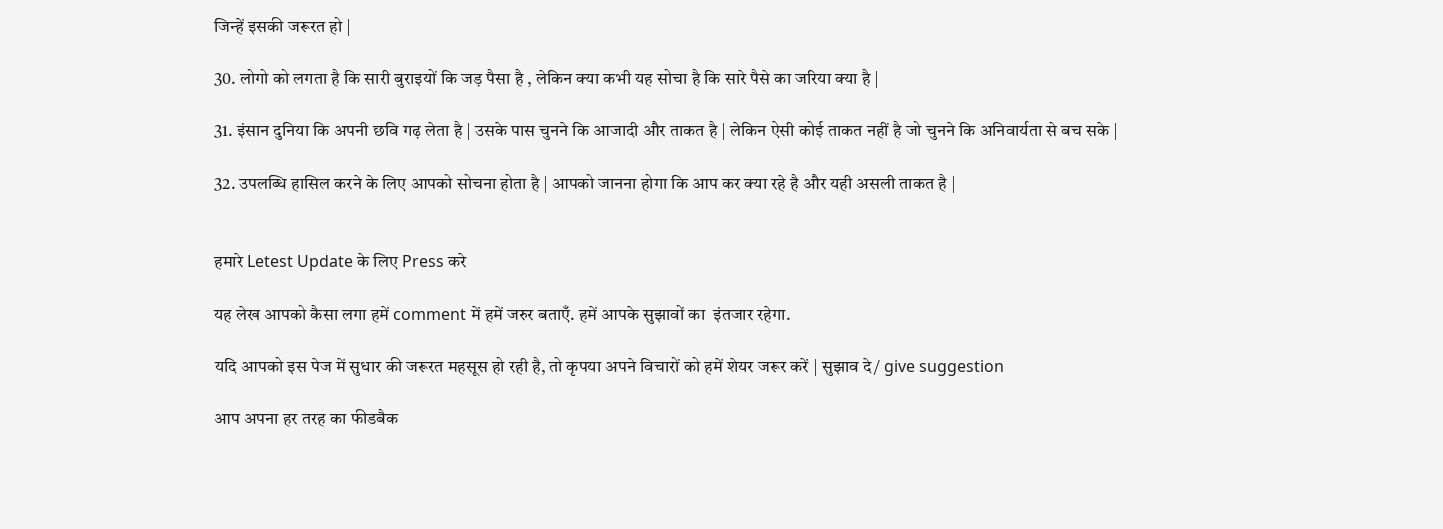जिन्हें इसकी जरूरत हो |

30. लोगो को लगता है कि सारी बुराइयों कि जड़ पैसा है , लेकिन क्या कभी यह सोचा है कि सारे पैसे का जरिया क्या है |

31. इंसान दुनिया कि अपनी छवि गढ़ लेता है | उसके पास चुनने कि आजादी और ताकत है | लेकिन ऐसी कोई ताकत नहीं है जो चुनने कि अनिवार्यता से बच सके |

32. उपलब्धि हासिल करने के लिए आपको सोचना होता है | आपको जानना होगा कि आप कर क्या रहे है और यही असली ताकत है |


हमारे Letest Update के लिए Press करे

यह लेख आपको कैसा लगा हमें comment में हमें जरुर बताएँ. हमें आपके सुझावों का  इंतजार रहेगा.

यदि आपको इस पेज में सुधार की जरूरत महसूस हो रही है, तो कृपया अपने विचारों को हमें शेयर जरूर करें | सुझाव दे/ give suggestion

आप अपना हर तरह का फीडबैक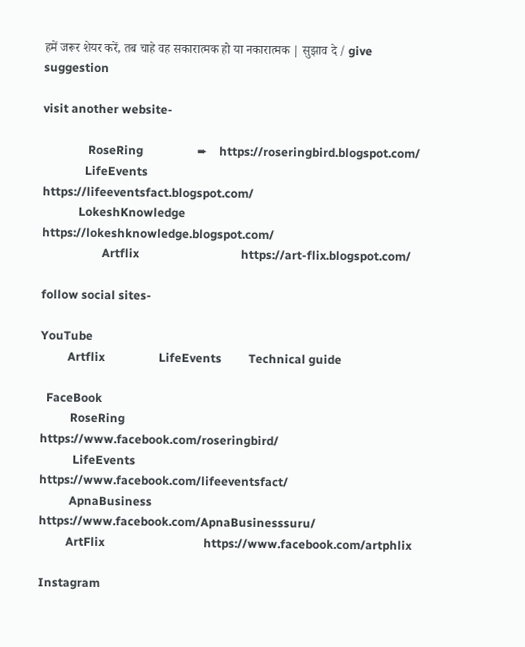हमें जरूर शेयर करें, तब चाहे वह सकारात्मक हो या नकारात्मक | सुझाव दे / give suggestion

visit another website-

               RoseRing                  ➨    https://roseringbird.blogspot.com/
              LifeEvents                              https://lifeeventsfact.blogspot.com/
            LokeshKnowledge              https://lokeshknowledge.blogspot.com/
                    Artflix                                  https://art-flix.blogspot.com/

follow social sites-

YouTube
         Artflix                  LifeEvents         Technical guide

  FaceBook
          RoseRing                                   https://www.facebook.com/roseringbird/
           LifeEvents                                      https://www.facebook.com/lifeeventsfact/
          ApnaBusiness                               https://www.facebook.com/ApnaBusinesssuru/
         ArtFlix                                 https://www.facebook.com/artphlix

Instagram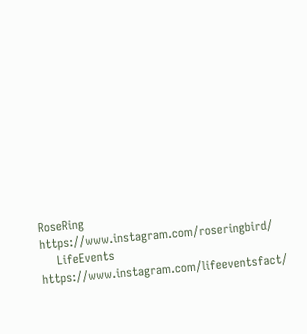RoseRing                                       https://www.instagram.com/roseringbird/
    LifeEvents                                            https://www.instagram.com/lifeeventsfact/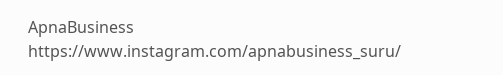ApnaBusiness                                    https://www.instagram.com/apnabusiness_suru/